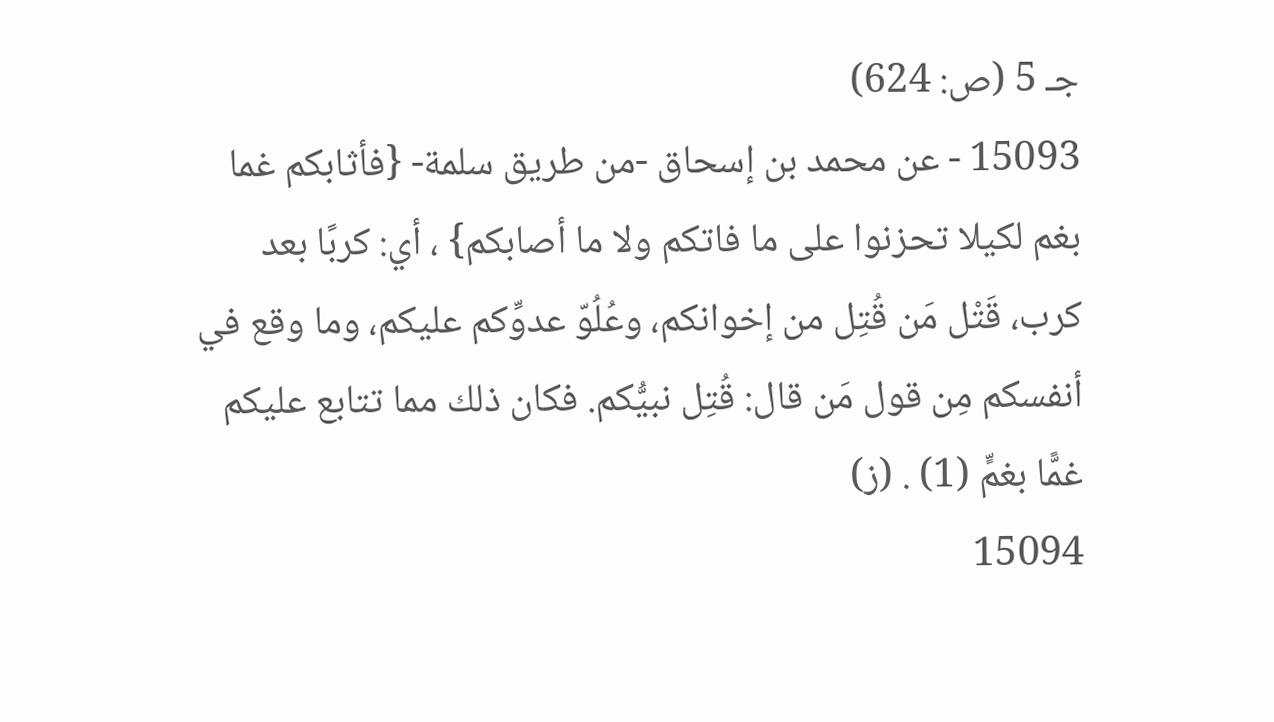جـ 5 (ص: 624)
15093 - عن محمد بن إسحاق -من طريق سلمة- {فأثابكم غما بغم لكيلا تحزنوا على ما فاتكم ولا ما أصابكم} ، أي: كربًا بعد كرب، قَتْل مَن قُتِل من إخوانكم، وعُلُوّ عدوِّكم عليكم، وما وقع في أنفسكم مِن قول مَن قال: قُتِل نبيُّكم. فكان ذلك مما تتابع عليكم غمًّا بغمٍّ (1) . (ز)
15094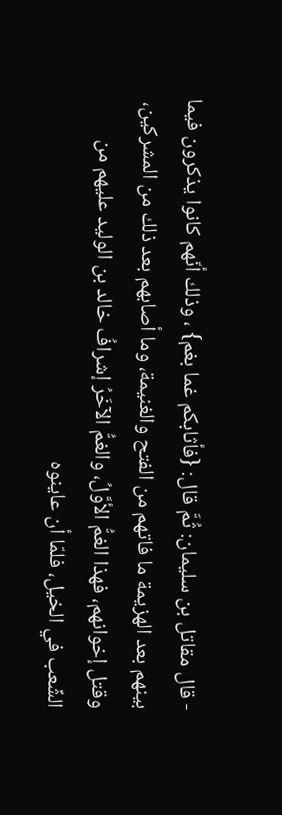- قال مقاتل بن سليمان: ثُمَّ قال: {فأثابكم غما بغم} ، وذلك أنّهم كانوا يذكرون فيما بينهم بعد الهزيمة ما فاتهم من الفتح والغنيمة، وما أصابهم بعد ذلك من المشركين، وقتل إخوانهم، فهذا الغمُّ الأوَّلُ، والغمُّ الآخَرُ إشرافُ خالد بن الوليد عليهم من الشِّعب في الخيل، فلمّا أن عاينوه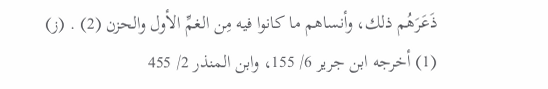ذَعَرَهُم ذلك، وأنساهم ما كانوا فيه مِن الغمِّ الأول والحزن (2) . (ز)
(1) أخرجه ابن جرير 6/ 155، وابن المنذر 2/ 455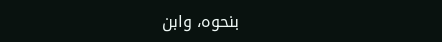بنحوه، وابن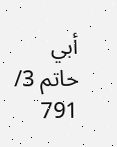أبي حاتم 3/ 791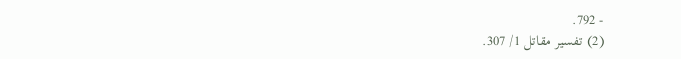- 792.
(2) تفسير مقاتل 1/ 307.